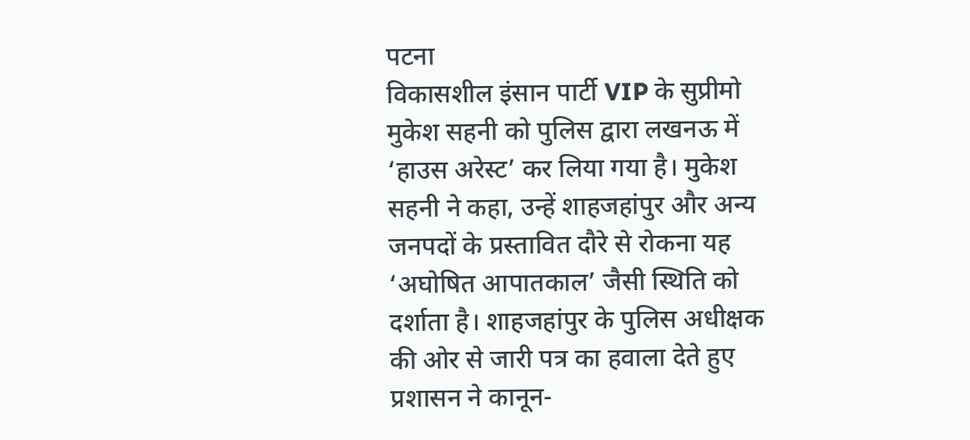पटना
विकासशील इंसान पार्टी VIP के सुप्रीमो मुकेश सहनी को पुलिस द्वारा लखनऊ में ‘हाउस अरेस्ट’ कर लिया गया है। मुकेश सहनी ने कहा, उन्हें शाहजहांपुर और अन्य जनपदों के प्रस्तावित दौरे से रोकना यह ‘अघोषित आपातकाल’ जैसी स्थिति को दर्शाता है। शाहजहांपुर के पुलिस अधीक्षक की ओर से जारी पत्र का हवाला देते हुए प्रशासन ने कानून-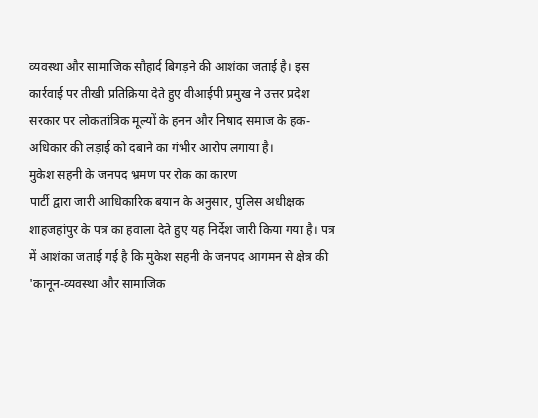व्यवस्था और सामाजिक सौहार्द बिगड़ने की आशंका जताई है। इस कार्रवाई पर तीखी प्रतिक्रिया देते हुए वीआईपी प्रमुख ने उत्तर प्रदेश सरकार पर लोकतांत्रिक मूल्यों के हनन और निषाद समाज के हक-अधिकार की लड़ाई को दबाने का गंभीर आरोप लगाया है।
मुकेश सहनी के जनपद भ्रमण पर रोक का कारण
पार्टी द्वारा जारी आधिकारिक बयान के अनुसार, पुलिस अधीक्षक शाहजहांपुर के पत्र का हवाला देते हुए यह निर्देश जारी किया गया है। पत्र में आशंका जताई गई है कि मुकेश सहनी के जनपद आगमन से क्षेत्र की 'कानून-व्यवस्था और सामाजिक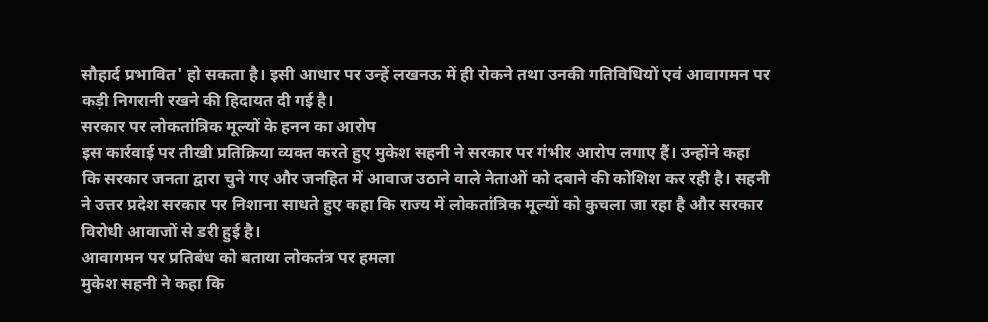सौहार्द प्रभावित' हो सकता है। इसी आधार पर उन्हें लखनऊ में ही रोकने तथा उनकी गतिविधियों एवं आवागमन पर कड़ी निगरानी रखने की हिदायत दी गई है।
सरकार पर लोकतांत्रिक मूल्यों के हनन का आरोप
इस कार्रवाई पर तीखी प्रतिक्रिया व्यक्त करते हुए मुकेश सहनी ने सरकार पर गंभीर आरोप लगाए हैं। उन्होंने कहा कि सरकार जनता द्वारा चुने गए और जनहित में आवाज उठाने वाले नेताओं को दबाने की कोशिश कर रही है। सहनी ने उत्तर प्रदेश सरकार पर निशाना साधते हुए कहा कि राज्य में लोकतांत्रिक मूल्यों को कुचला जा रहा है और सरकार विरोधी आवाजों से डरी हुई है।
आवागमन पर प्रतिबंध को बताया लोकतंत्र पर हमला
मुकेश सहनी ने कहा कि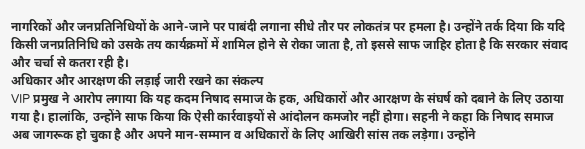नागरिकों और जनप्रतिनिधियों के आने-जाने पर पाबंदी लगाना सीधे तौर पर लोकतंत्र पर हमला है। उन्होंने तर्क दिया कि यदि किसी जनप्रतिनिधि को उसके तय कार्यक्रमों में शामिल होने से रोका जाता है, तो इससे साफ जाहिर होता है कि सरकार संवाद और चर्चा से कतरा रही है।
अधिकार और आरक्षण की लड़ाई जारी रखने का संकल्प
VIP प्रमुख ने आरोप लगाया कि यह कदम निषाद समाज के हक, अधिकारों और आरक्षण के संघर्ष को दबाने के लिए उठाया गया है। हालांकि, उन्होंने साफ किया कि ऐसी कार्रवाइयों से आंदोलन कमजोर नहीं होगा। सहनी ने कहा कि निषाद समाज अब जागरूक हो चुका है और अपने मान-सम्मान व अधिकारों के लिए आखिरी सांस तक लड़ेगा। उन्होंने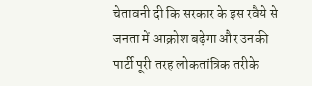चेतावनी दी कि सरकार के इस रवैये से जनता में आक्रोश बढ़ेगा और उनकी पार्टी पूरी तरह लोकतांत्रिक तरीके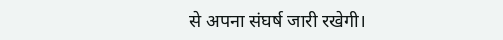से अपना संघर्ष जारी रखेगी।